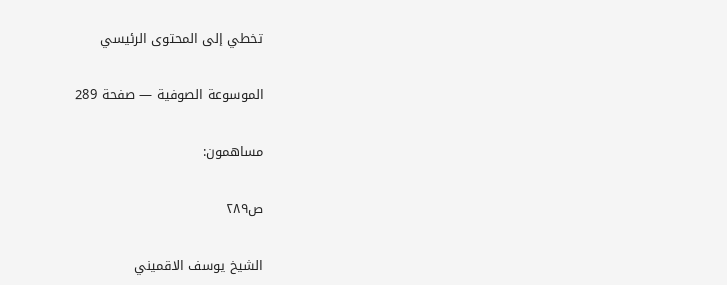تخطي إلى المحتوى الرئيسي

الموسوعة الصوفية — صفحة 289

مساهمون:

ص٢٨٩

الشيخ يوسف الاقميني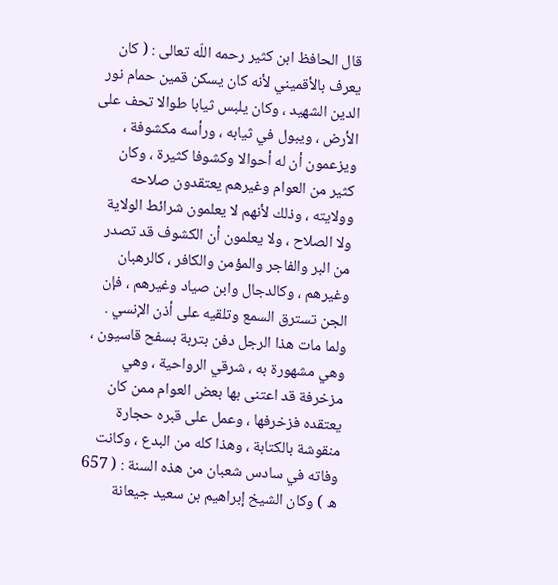قال الحافظ ابن كثير رحمه اللّه تعالى : ( كان يعرف بالأقميني لأنه كان يسكن قمين حمام نور الدين الشهيد ، وكان يلبس ثيابا طوالا تحف على الأرض ، ويبول في ثيابه ، ورأسه مكشوفة ، ويزعمون أن له أحوالا وكشوفا كثيرة ، وكان كثير من العوام وغيرهم يعتقدون صلاحه وولايته ، وذلك لأنهم لا يعلمون شرائط الولاية ولا الصلاح ، ولا يعلمون أن الكشوف قد تصدر من البر والفاجر والمؤمن والكافر ، كالرهبان وغيرهم ، وكالدجال وابن صياد وغيرهم ، فإن الجن تسترق السمع وتلقيه على أذن الإنسي . ولما مات هذا الرجل دفن بتربة بسفح قاسيون ، وهي مشهورة به ، شرقي الرواحية ، وهي مزخرفة قد اعتنى بها بعض العوام ممن كان يعتقده فزخرفها ، وعمل على قبره حجارة منقوشة بالكتابة ، وهذا كله من البدع ، وكانت وفاته في سادس شعبان من هذه السنة : ( 657 ه ) وكان الشيخ إبراهيم بن سعيد جيعانة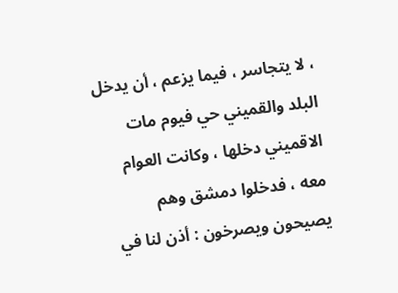، لا يتجاسر ، فيما يزعم ، أن يدخل البلد والقميني حي فيوم مات الاقميني دخلها ، وكانت العوام معه ، فدخلوا دمشق وهم يصيحون ويصرخون : أذن لنا في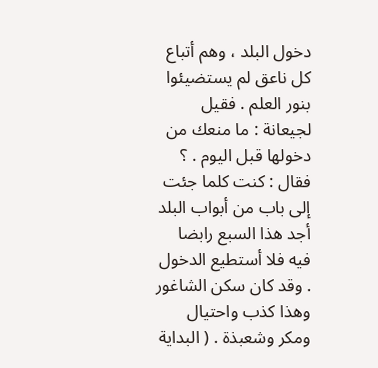دخول البلد ، وهم أتباع كل ناعق لم يستضيئوا بنور العلم . فقيل لجيعانة : ما منعك من دخولها قبل اليوم . ؟ فقال : كنت كلما جئت إلى باب من أبواب البلد أجد هذا السبع رابضا فيه فلا أستطيع الدخول . وقد كان سكن الشاغور وهذا كذب واحتيال ومكر وشعبذة . ( البداية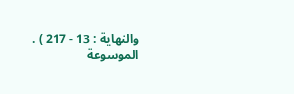والنهاية : 13 - 217 ) .
الموسوعة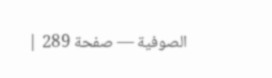الصوفية — صفحة 289 |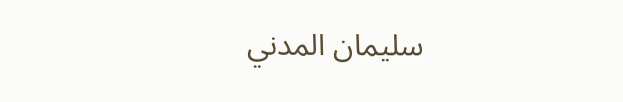سليمان المدني